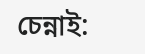চেন্নাই: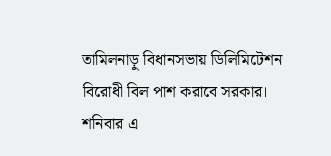তামিলনাড়ু বিধানসভায় ডিলিমিটেশন বিরোধী বিল পাশ করাবে সরকার। শনিবার এ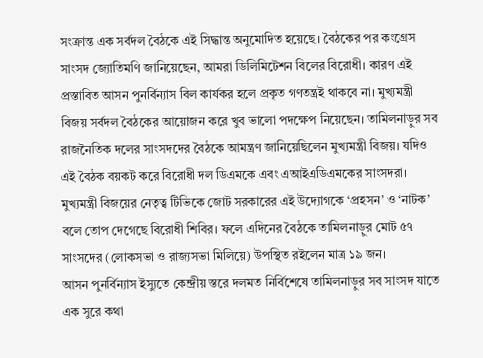সংক্রান্ত এক সর্বদল বৈঠকে এই সিদ্ধান্ত অনুমোদিত হয়েছে। বৈঠকের পর কংগ্রেস সাংসদ জ্যোতিমণি জানিয়েছেন, আমরা ডিলিমিটেশন বিলের বিরোধী। কারণ এই প্রস্তাবিত আসন পুনর্বিন্যাস বিল কার্যকর হলে প্রকৃত গণতন্ত্রই থাকবে না। মুখ্যমন্ত্রী বিজয় সর্বদল বৈঠকের আয়োজন করে খুব ভালো পদক্ষেপ নিয়েছেন। তামিলনাড়ুর সব রাজনৈতিক দলের সাংসদদের বৈঠকে আমন্ত্রণ জানিয়েছিলেন মুখ্যমন্ত্রী বিজয়। যদিও এই বৈঠক বয়কট করে বিরোধী দল ডিএমকে এবং এআইএডিএমকের সাংসদরা। মুখ্যমন্ত্রী বিজয়ের নেতৃত্ব টিভিকে জোট সরকারের এই উদ্যোগকে ‘প্রহসন’ ও ‘নাটক’ বলে তোপ দেগেছে বিরোধী শিবির। ফলে এদিনের বৈঠকে তামিলনাড়ুর মোট ৫৭ সাংসদের (লোকসভা ও রাজ্যসভা মিলিয়ে) উপস্থিত রইলেন মাত্র ১৯ জন।
আসন পুনর্বিন্যাস ইস্যুতে কেন্দ্রীয় স্তরে দলমত নির্বিশেষে তামিলনাড়ুর সব সাংসদ যাতে এক সুরে কথা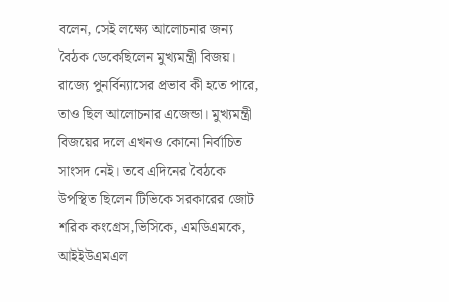বলেন, সেই লক্ষ্যে আলোচনার জন্য বৈঠক ডেকেছিলেন মুখ্যমন্ত্রী বিজয়। রাজ্যে পুনর্বিন্যাসের প্রভাব কী হতে পারে, তাও ছিল আলোচনার এজেন্ডা। মুখ্যমন্ত্রী বিজয়ের দলে এখনও কোনো নির্বাচিত সাংসদ নেই। তবে এদিনের বৈঠকে উপস্থিত ছিলেন টিভিকে সরকারের জোট শরিক কংগ্রেস,ভিসিকে, এমডিএমকে, আইইউএমএল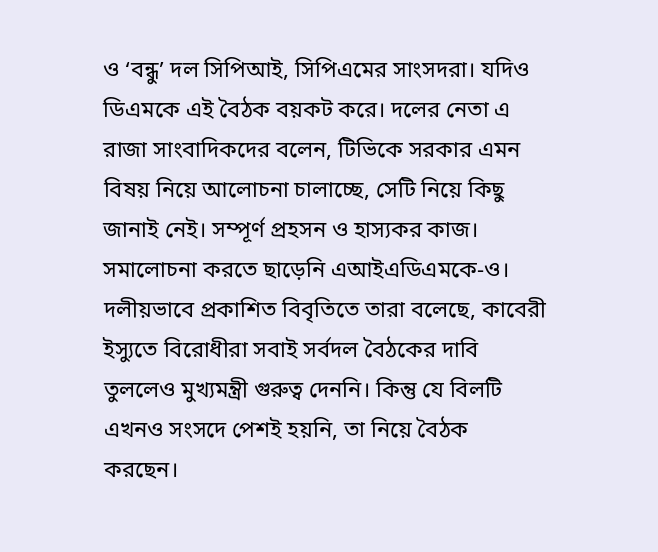ও ‘বন্ধু’ দল সিপিআই, সিপিএমের সাংসদরা। যদিও ডিএমকে এই বৈঠক বয়কট করে। দলের নেতা এ রাজা সাংবাদিকদের বলেন, টিভিকে সরকার এমন বিষয় নিয়ে আলোচনা চালাচ্ছে, সেটি নিয়ে কিছু জানাই নেই। সম্পূর্ণ প্রহসন ও হাস্যকর কাজ। সমালোচনা করতে ছাড়েনি এআইএডিএমকে-ও। দলীয়ভাবে প্রকাশিত বিবৃতিতে তারা বলেছে, কাবেরী ইস্যুতে বিরোধীরা সবাই সর্বদল বৈঠকের দাবি তুললেও মুখ্যমন্ত্রী গুরুত্ব দেননি। কিন্তু যে বিলটি এখনও সংসদে পেশই হয়নি, তা নিয়ে বৈঠক করছেন।